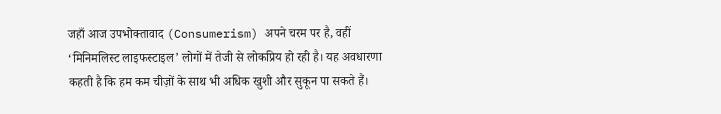जहाँ आज उपभोक्तावाद (Consumerism) अपने चरम पर है, वहीं ‘मिनिमलिस्ट लाइफस्टाइल’ लोगों में तेजी से लोकप्रिय हो रही है। यह अवधारणा कहती है कि हम कम चीज़ों के साथ भी अधिक खुशी और सुकून पा सकते हैं।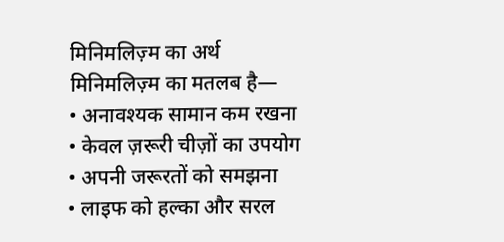मिनिमलिज़्म का अर्थ
मिनिमलिज़्म का मतलब है—
• अनावश्यक सामान कम रखना
• केवल ज़रूरी चीज़ों का उपयोग
• अपनी जरूरतों को समझना
• लाइफ को हल्का और सरल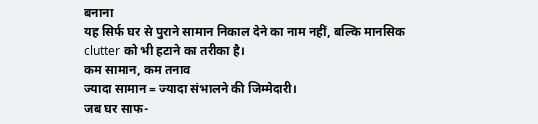बनाना
यह सिर्फ घर से पुराने सामान निकाल देने का नाम नहीं, बल्कि मानसिक clutter को भी हटाने का तरीका है।
कम सामान, कम तनाव
ज्यादा सामान = ज्यादा संभालने की जिम्मेदारी।
जब घर साफ-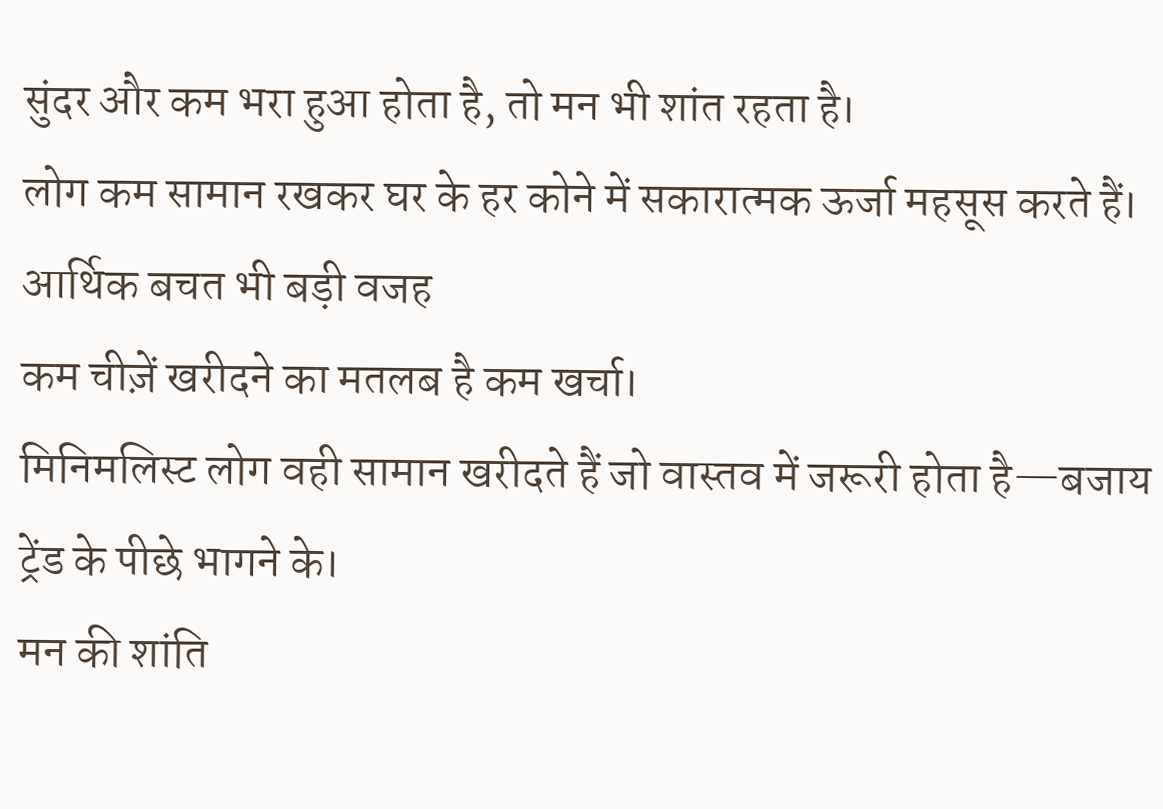सुंदर और कम भरा हुआ होता है, तो मन भी शांत रहता है।
लोग कम सामान रखकर घर के हर कोने में सकारात्मक ऊर्जा महसूस करते हैं।
आर्थिक बचत भी बड़ी वजह
कम चीज़ें खरीदने का मतलब है कम खर्चा।
मिनिमलिस्ट लोग वही सामान खरीदते हैं जो वास्तव में जरूरी होता है—बजाय ट्रेंड के पीछे भागने के।
मन की शांति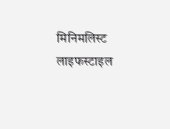मिनिमलिस्ट लाइफस्टाइल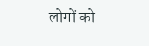लोगों को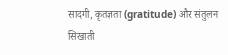सादगी, कृतज्ञता (gratitude) और संतुलन सिखाती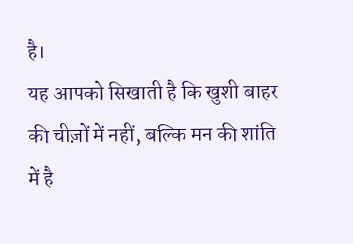है।
यह आपको सिखाती है कि खुशी बाहर की चीज़ों में नहीं, बल्कि मन की शांति में है